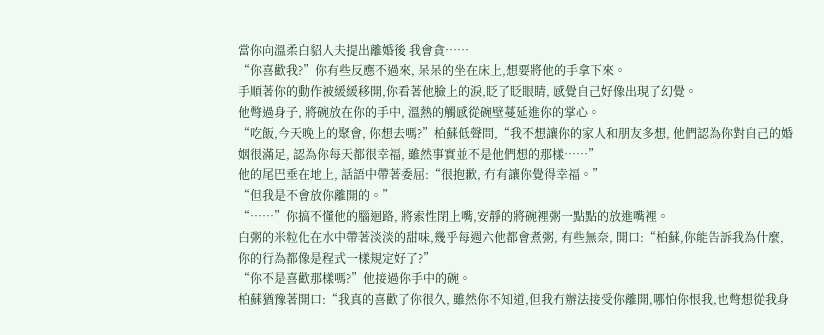當你向溫柔白貂人夫提出離婚後 我會貪……
“你喜歡我?”你有些反應不過來, 呆呆的坐在床上,想要將他的手拿下來。
手順著你的動作被緩緩移開,你看著他臉上的淚,眨了眨眼睛, 感覺自己好像出現了幻覺。
他彆過身子, 將碗放在你的手中, 溫熱的觸感從碗壁蔓延進你的掌心。
“吃飯,今天晚上的聚會, 你想去嗎?”柏蘇低聲問,“我不想讓你的家人和朋友多想, 他們認為你對自己的婚姻很滿足, 認為你每天都很幸福, 雖然事實並不是他們想的那樣……”
他的尾巴垂在地上, 話語中帶著委屈:“很抱歉, 冇有讓你覺得幸福。”
“但我是不會放你離開的。”
“……”你搞不懂他的腦迴路, 將索性閉上嘴,安靜的將碗裡粥一點點的放進嘴裡。
白粥的米粒化在水中帶著淡淡的甜味,幾乎每週六他都會煮粥, 有些無奈, 開口:“柏蘇,你能告訴我為什麼, 你的行為都像是程式一樣規定好了?”
“你不是喜歡那樣嗎?”他接過你手中的碗。
柏蘇猶豫著開口:“我真的喜歡了你很久, 雖然你不知道,但我冇辦法接受你離開,哪怕你恨我,也彆想從我身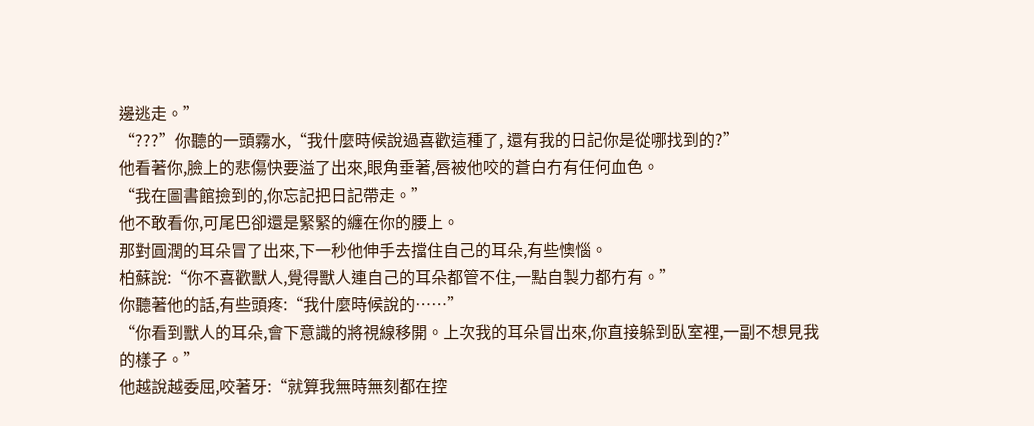邊逃走。”
“???”你聽的一頭霧水,“我什麼時候說過喜歡這種了, 還有我的日記你是從哪找到的?”
他看著你,臉上的悲傷快要溢了出來,眼角垂著,唇被他咬的蒼白冇有任何血色。
“我在圖書館撿到的,你忘記把日記帶走。”
他不敢看你,可尾巴卻還是緊緊的纏在你的腰上。
那對圓潤的耳朵冒了出來,下一秒他伸手去擋住自己的耳朵,有些懊惱。
柏蘇說:“你不喜歡獸人,覺得獸人連自己的耳朵都管不住,一點自製力都冇有。”
你聽著他的話,有些頭疼:“我什麼時候說的……”
“你看到獸人的耳朵,會下意識的將視線移開。上次我的耳朵冒出來,你直接躲到臥室裡,一副不想見我的樣子。”
他越說越委屈,咬著牙:“就算我無時無刻都在控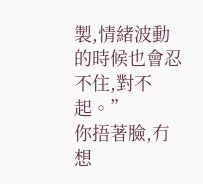製,情緒波動的時候也會忍不住,對不起。”
你捂著臉,冇想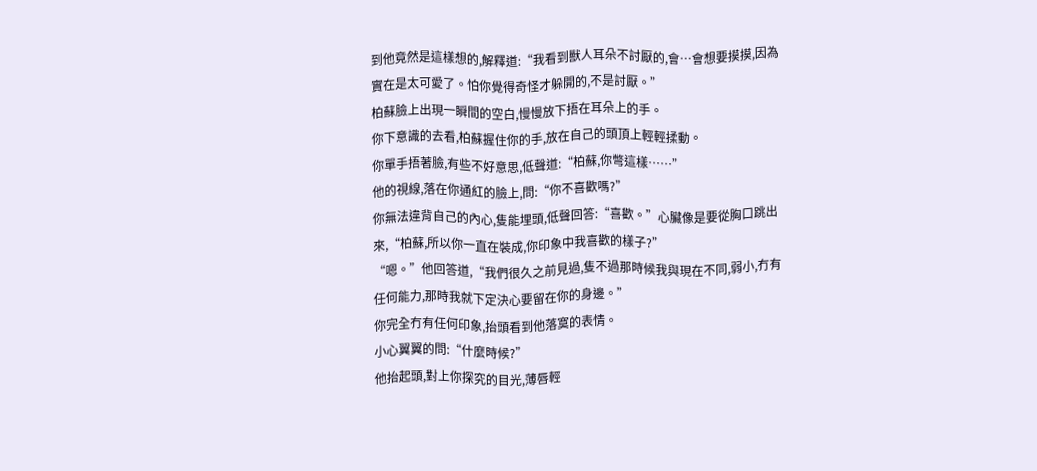到他竟然是這樣想的,解釋道:“我看到獸人耳朵不討厭的,會…會想要摸摸,因為實在是太可愛了。怕你覺得奇怪才躲開的,不是討厭。”
柏蘇臉上出現一瞬間的空白,慢慢放下捂在耳朵上的手。
你下意識的去看,柏蘇握住你的手,放在自己的頭頂上輕輕揉動。
你單手捂著臉,有些不好意思,低聲道:“柏蘇,你彆這樣……”
他的視線,落在你通紅的臉上,問:“你不喜歡嗎?”
你無法違背自己的內心,隻能埋頭,低聲回答:“喜歡。”心臟像是要從胸口跳出來,“柏蘇,所以你一直在裝成,你印象中我喜歡的樣子?”
“嗯。”他回答道,“我們很久之前見過,隻不過那時候我與現在不同,弱小,冇有任何能力,那時我就下定決心要留在你的身邊。”
你完全冇有任何印象,抬頭看到他落寞的表情。
小心翼翼的問:“什麼時候?”
他抬起頭,對上你探究的目光,薄唇輕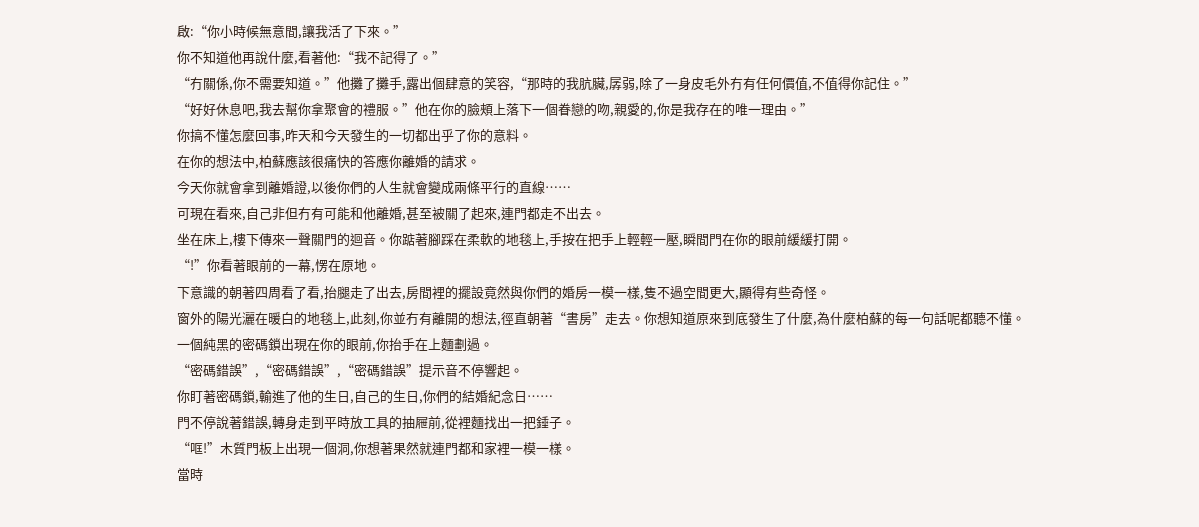啟:“你小時候無意間,讓我活了下來。”
你不知道他再說什麼,看著他:“我不記得了。”
“冇關係,你不需要知道。”他攤了攤手,露出個肆意的笑容,“那時的我肮臟,孱弱,除了一身皮毛外冇有任何價值,不值得你記住。”
“好好休息吧,我去幫你拿聚會的禮服。”他在你的臉頰上落下一個眷戀的吻,親愛的,你是我存在的唯一理由。”
你搞不懂怎麼回事,昨天和今天發生的一切都出乎了你的意料。
在你的想法中,柏蘇應該很痛快的答應你離婚的請求。
今天你就會拿到離婚證,以後你們的人生就會變成兩條平行的直線……
可現在看來,自己非但冇有可能和他離婚,甚至被關了起來,連門都走不出去。
坐在床上,樓下傳來一聲關門的迴音。你踮著腳踩在柔軟的地毯上,手按在把手上輕輕一壓,瞬間門在你的眼前緩緩打開。
“!”你看著眼前的一幕,愣在原地。
下意識的朝著四周看了看,抬腿走了出去,房間裡的擺設竟然與你們的婚房一模一樣,隻不過空間更大,顯得有些奇怪。
窗外的陽光灑在暖白的地毯上,此刻,你並冇有離開的想法,徑直朝著“書房”走去。你想知道原來到底發生了什麼,為什麼柏蘇的每一句話呢都聽不懂。
一個純黑的密碼鎖出現在你的眼前,你抬手在上麵劃過。
“密碼錯誤”,“密碼錯誤”,“密碼錯誤”提示音不停響起。
你盯著密碼鎖,輸進了他的生日,自己的生日,你們的結婚紀念日……
門不停說著錯誤,轉身走到平時放工具的抽屜前,從裡麵找出一把錘子。
“哐!”木質門板上出現一個洞,你想著果然就連門都和家裡一模一樣。
當時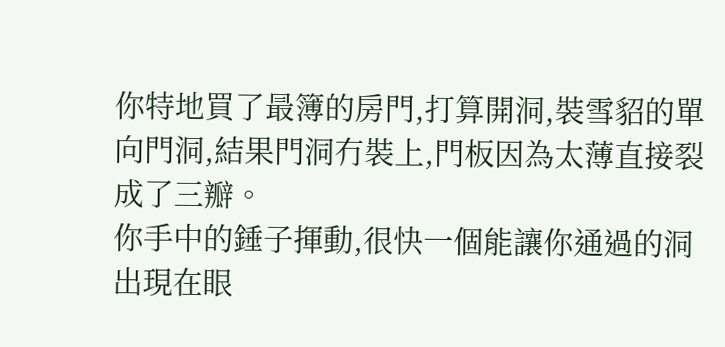你特地買了最簿的房門,打算開洞,裝雪貂的單向門洞,結果門洞冇裝上,門板因為太薄直接裂成了三瓣。
你手中的錘子揮動,很快一個能讓你通過的洞出現在眼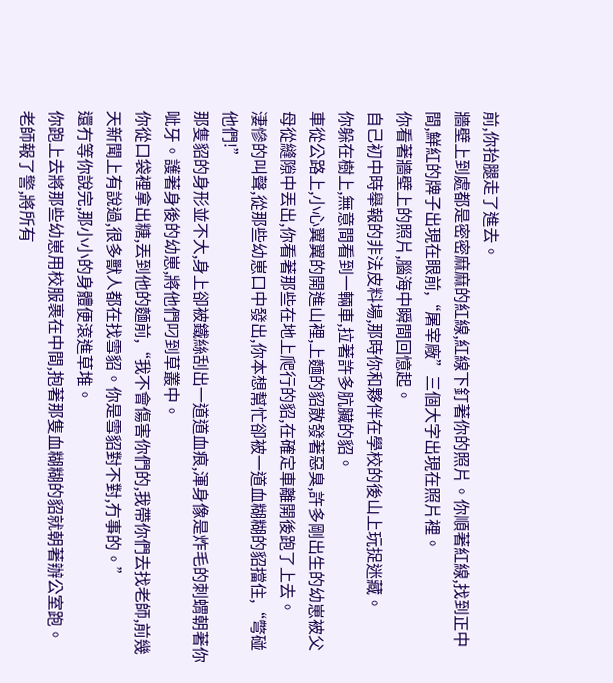前,你抬腿走了進去。
牆壁上到處都是密密麻麻的紅線,紅線下釘著你的照片。你順著紅線,找到正中間,鮮紅的牌子出現在眼前,“屠宰廠”三個大字出現在照片裡。
你看著牆壁上的照片,腦海中瞬間回憶起。
自己初中時舉報的非法皮料場,那時你和夥伴在學校的後山上玩捉迷藏。
你躲在樹上,無意間看到一輛車,拉著許多肮臟的貂。
車從公路上,小心翼翼的開進山裡,上麵的貂散發著惡臭,許多剛出生的幼崽被父母從縫隙中丟出,你看著那些在地上爬行的貂,在確定車離開後跑了上去。
淒慘的叫聲,從那些幼崽口中發出,你本想幫忙卻被一道血糊糊的貂擋住,“彆碰他們!”
那隻貂的身形並不大,身上卻被鐵絲刮出一道道血痕,渾身像是炸毛的刺蝟朝著你呲牙。護著身後的幼崽,將他們叼到草叢中。
你從口袋裡拿出糖,丟到他的麵前,“我不會傷害你們的,我帶你們去找老師,前幾天新聞上有說過,很多獸人都在找雪貂。你是雪貂對不對,冇事的。”
還冇等你說完,那小小的身體便滾進草堆。
你跑上去將那些幼崽用校服裹在中間,抱著那隻血糊糊的貂就朝著辦公室跑。
老師報了警,將所有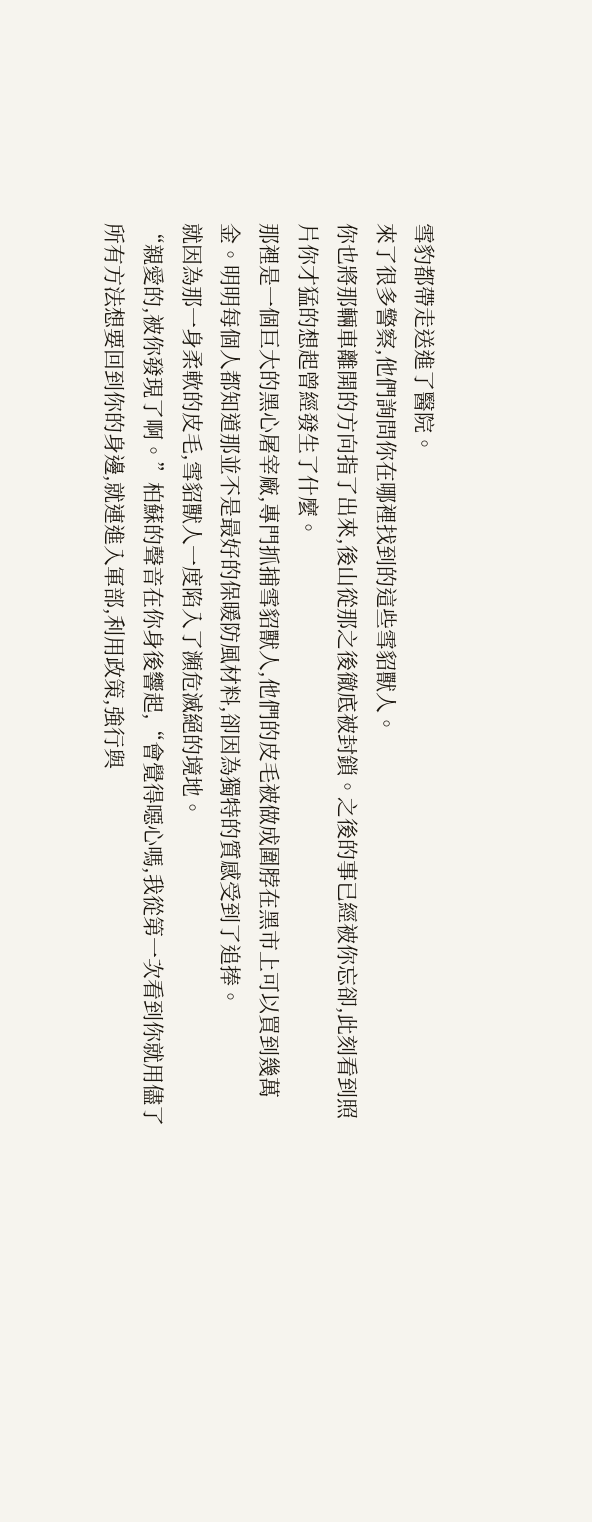雪豹都帶走送進了醫院。
來了很多警察,他們詢問你在哪裡找到的這些雪貂獸人。
你也將那輛車離開的方向指了出來,後山從那之後徹底被封鎖。之後的事已經被你忘卻,此刻看到照片你才猛的想起曾經發生了什麼。
那裡是一個巨大的黑心屠宰廠,專門抓捕雪貂獸人,他們的皮毛被做成圍脖在黑市上可以買到幾萬金。明明每個人都知道那並不是最好的保暖防風材料,卻因為獨特的質感受到了追捧。
就因為那一身柔軟的皮毛,雪貂獸人一度陷入了瀕危滅絕的境地。
“親愛的,被你發現了啊。”柏蘇的聲音在你身後響起,“會覺得噁心嗎,我從第一次看到你就用儘了所有方法想要回到你的身邊,就連進入軍部,利用政策,強行與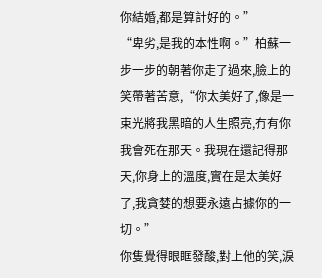你結婚,都是算計好的。”
“卑劣,是我的本性啊。”柏蘇一步一步的朝著你走了過來,臉上的笑帶著苦意,“你太美好了,像是一束光將我黑暗的人生照亮,冇有你我會死在那天。我現在還記得那天,你身上的溫度,實在是太美好了,我貪婪的想要永遠占據你的一切。”
你隻覺得眼眶發酸,對上他的笑,淚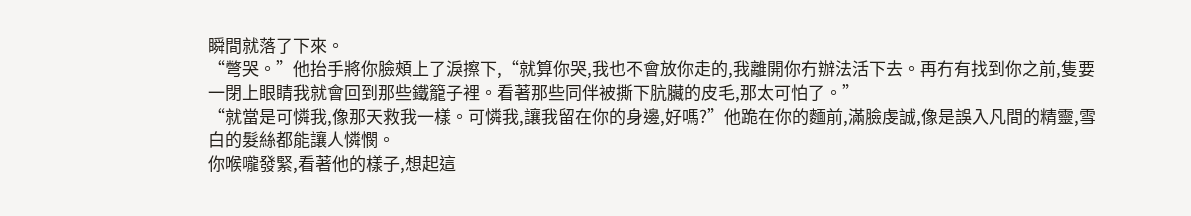瞬間就落了下來。
“彆哭。”他抬手將你臉頰上了淚擦下,“就算你哭,我也不會放你走的,我離開你冇辦法活下去。再冇有找到你之前,隻要一閉上眼睛我就會回到那些鐵籠子裡。看著那些同伴被撕下肮臟的皮毛,那太可怕了。”
“就當是可憐我,像那天救我一樣。可憐我,讓我留在你的身邊,好嗎?”他跪在你的麵前,滿臉虔誠,像是誤入凡間的精靈,雪白的髮絲都能讓人憐憫。
你喉嚨發緊,看著他的樣子,想起這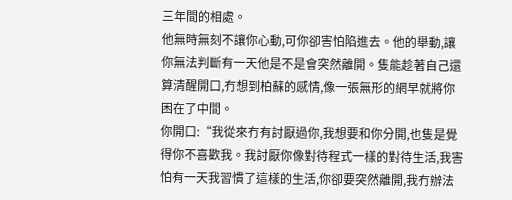三年間的相處。
他無時無刻不讓你心動,可你卻害怕陷進去。他的舉動,讓你無法判斷有一天他是不是會突然離開。隻能趁著自己還算清醒開口,冇想到柏蘇的感情,像一張無形的網早就將你困在了中間。
你開口:“我從來冇有討厭過你,我想要和你分開,也隻是覺得你不喜歡我。我討厭你像對待程式一樣的對待生活,我害怕有一天我習慣了這樣的生活,你卻要突然離開,我冇辦法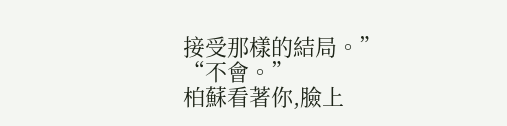接受那樣的結局。”
“不會。”
柏蘇看著你,臉上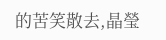的苦笑散去,晶瑩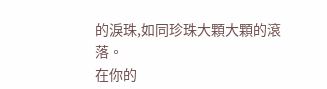的淚珠,如同珍珠大顆大顆的滾落。
在你的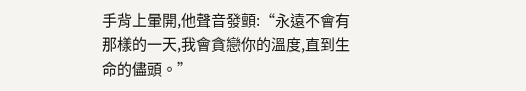手背上暈開,他聲音發顫:“永遠不會有那樣的一天,我會貪戀你的溫度,直到生命的儘頭。”